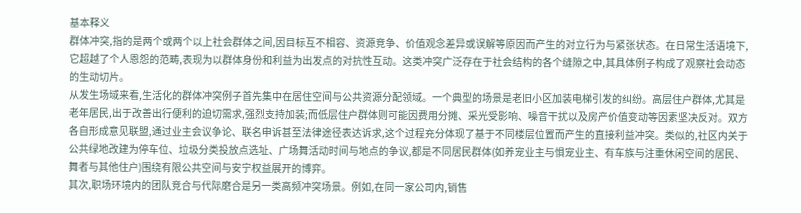基本释义
群体冲突,指的是两个或两个以上社会群体之间,因目标互不相容、资源竞争、价值观念差异或误解等原因而产生的对立行为与紧张状态。在日常生活语境下,它超越了个人恩怨的范畴,表现为以群体身份和利益为出发点的对抗性互动。这类冲突广泛存在于社会结构的各个缝隙之中,其具体例子构成了观察社会动态的生动切片。
从发生场域来看,生活化的群体冲突例子首先集中在居住空间与公共资源分配领域。一个典型的场景是老旧小区加装电梯引发的纠纷。高层住户群体,尤其是老年居民,出于改善出行便利的迫切需求,强烈支持加装;而低层住户群体则可能因费用分摊、采光受影响、噪音干扰以及房产价值变动等因素坚决反对。双方各自形成意见联盟,通过业主会议争论、联名申诉甚至法律途径表达诉求,这个过程充分体现了基于不同楼层位置而产生的直接利益冲突。类似的,社区内关于公共绿地改建为停车位、垃圾分类投放点选址、广场舞活动时间与地点的争议,都是不同居民群体(如养宠业主与惧宠业主、有车族与注重休闲空间的居民、舞者与其他住户)围绕有限公共空间与安宁权益展开的博弈。
其次,职场环境内的团队竞合与代际磨合是另一类高频冲突场景。例如,在同一家公司内,销售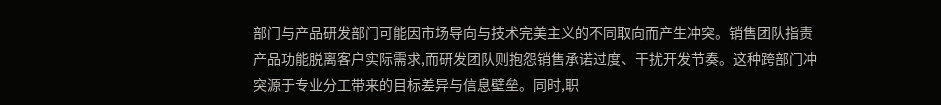部门与产品研发部门可能因市场导向与技术完美主义的不同取向而产生冲突。销售团队指责产品功能脱离客户实际需求,而研发团队则抱怨销售承诺过度、干扰开发节奏。这种跨部门冲突源于专业分工带来的目标差异与信息壁垒。同时,职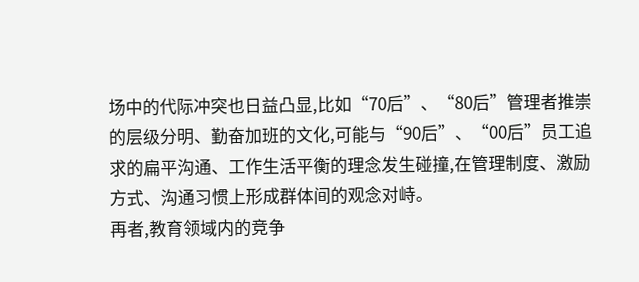场中的代际冲突也日益凸显,比如“70后”、“80后”管理者推崇的层级分明、勤奋加班的文化,可能与“90后”、“00后”员工追求的扁平沟通、工作生活平衡的理念发生碰撞,在管理制度、激励方式、沟通习惯上形成群体间的观念对峙。
再者,教育领域内的竞争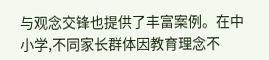与观念交锋也提供了丰富案例。在中小学,不同家长群体因教育理念不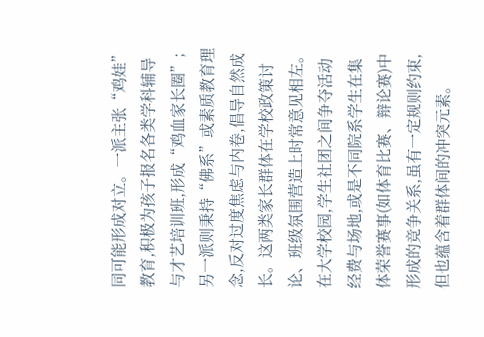同可能形成对立。一派主张“鸡娃”教育,积极为孩子报名各类学科辅导与才艺培训班,形成“鸡血家长圈”;另一派则秉持“佛系”或素质教育理念,反对过度焦虑与内卷,倡导自然成长。这两类家长群体在学校政策讨论、班级氛围营造上时常意见相左。在大学校园,学生社团之间争夺活动经费与场地,或是不同院系学生在集体荣誉赛事(如体育比赛、辩论赛)中形成的竞争关系,虽有一定规则约束,但也蕴含着群体间的冲突元素。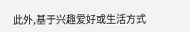此外,基于兴趣爱好或生活方式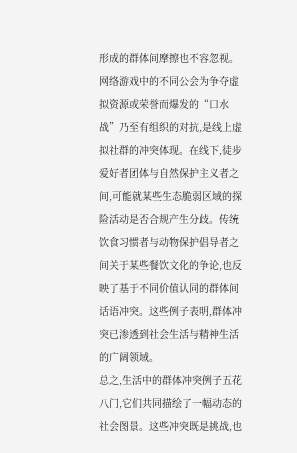形成的群体间摩擦也不容忽视。网络游戏中的不同公会为争夺虚拟资源或荣誉而爆发的“口水战”乃至有组织的对抗,是线上虚拟社群的冲突体现。在线下,徒步爱好者团体与自然保护主义者之间,可能就某些生态脆弱区域的探险活动是否合规产生分歧。传统饮食习惯者与动物保护倡导者之间关于某些餐饮文化的争论,也反映了基于不同价值认同的群体间话语冲突。这些例子表明,群体冲突已渗透到社会生活与精神生活的广阔领域。
总之,生活中的群体冲突例子五花八门,它们共同描绘了一幅动态的社会图景。这些冲突既是挑战,也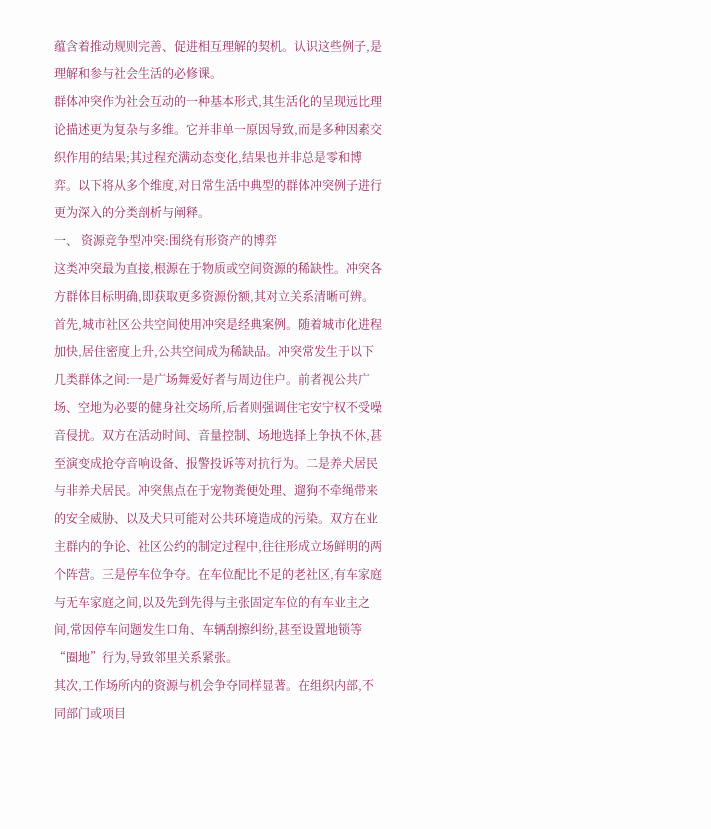蕴含着推动规则完善、促进相互理解的契机。认识这些例子,是理解和参与社会生活的必修课。
群体冲突作为社会互动的一种基本形式,其生活化的呈现远比理论描述更为复杂与多维。它并非单一原因导致,而是多种因素交织作用的结果;其过程充满动态变化,结果也并非总是零和博弈。以下将从多个维度,对日常生活中典型的群体冲突例子进行更为深入的分类剖析与阐释。
一、 资源竞争型冲突:围绕有形资产的博弈
这类冲突最为直接,根源在于物质或空间资源的稀缺性。冲突各方群体目标明确,即获取更多资源份额,其对立关系清晰可辨。
首先,城市社区公共空间使用冲突是经典案例。随着城市化进程加快,居住密度上升,公共空间成为稀缺品。冲突常发生于以下几类群体之间:一是广场舞爱好者与周边住户。前者视公共广场、空地为必要的健身社交场所,后者则强调住宅安宁权不受噪音侵扰。双方在活动时间、音量控制、场地选择上争执不休,甚至演变成抢夺音响设备、报警投诉等对抗行为。二是养犬居民与非养犬居民。冲突焦点在于宠物粪便处理、遛狗不牵绳带来的安全威胁、以及犬只可能对公共环境造成的污染。双方在业主群内的争论、社区公约的制定过程中,往往形成立场鲜明的两个阵营。三是停车位争夺。在车位配比不足的老社区,有车家庭与无车家庭之间,以及先到先得与主张固定车位的有车业主之间,常因停车问题发生口角、车辆刮擦纠纷,甚至设置地锁等“圈地”行为,导致邻里关系紧张。
其次,工作场所内的资源与机会争夺同样显著。在组织内部,不同部门或项目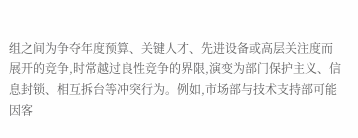组之间为争夺年度预算、关键人才、先进设备或高层关注度而展开的竞争,时常越过良性竞争的界限,演变为部门保护主义、信息封锁、相互拆台等冲突行为。例如,市场部与技术支持部可能因客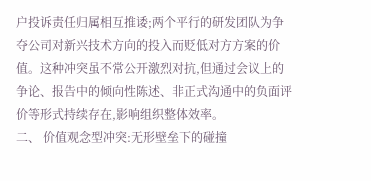户投诉责任归属相互推诿;两个平行的研发团队为争夺公司对新兴技术方向的投入而贬低对方方案的价值。这种冲突虽不常公开激烈对抗,但通过会议上的争论、报告中的倾向性陈述、非正式沟通中的负面评价等形式持续存在,影响组织整体效率。
二、 价值观念型冲突:无形壁垒下的碰撞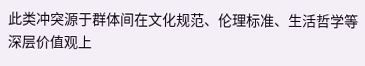此类冲突源于群体间在文化规范、伦理标准、生活哲学等深层价值观上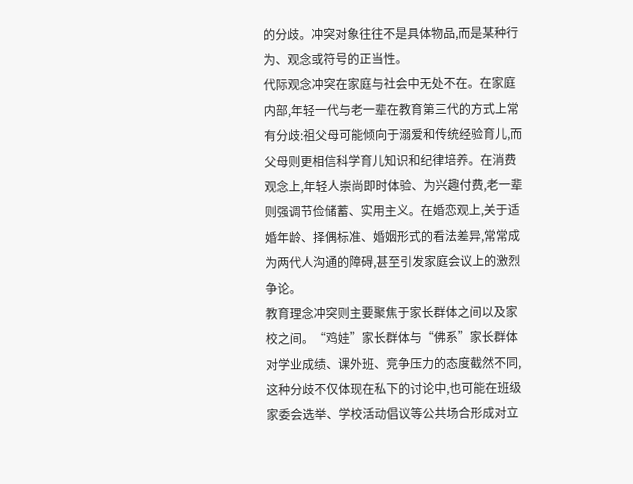的分歧。冲突对象往往不是具体物品,而是某种行为、观念或符号的正当性。
代际观念冲突在家庭与社会中无处不在。在家庭内部,年轻一代与老一辈在教育第三代的方式上常有分歧:祖父母可能倾向于溺爱和传统经验育儿,而父母则更相信科学育儿知识和纪律培养。在消费观念上,年轻人崇尚即时体验、为兴趣付费,老一辈则强调节俭储蓄、实用主义。在婚恋观上,关于适婚年龄、择偶标准、婚姻形式的看法差异,常常成为两代人沟通的障碍,甚至引发家庭会议上的激烈争论。
教育理念冲突则主要聚焦于家长群体之间以及家校之间。“鸡娃”家长群体与“佛系”家长群体对学业成绩、课外班、竞争压力的态度截然不同,这种分歧不仅体现在私下的讨论中,也可能在班级家委会选举、学校活动倡议等公共场合形成对立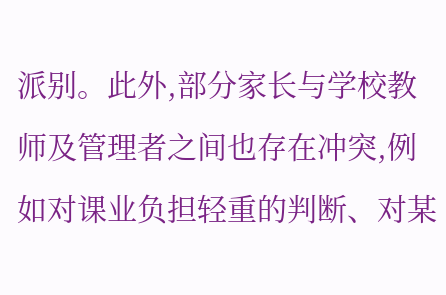派别。此外,部分家长与学校教师及管理者之间也存在冲突,例如对课业负担轻重的判断、对某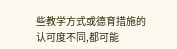些教学方式或德育措施的认可度不同,都可能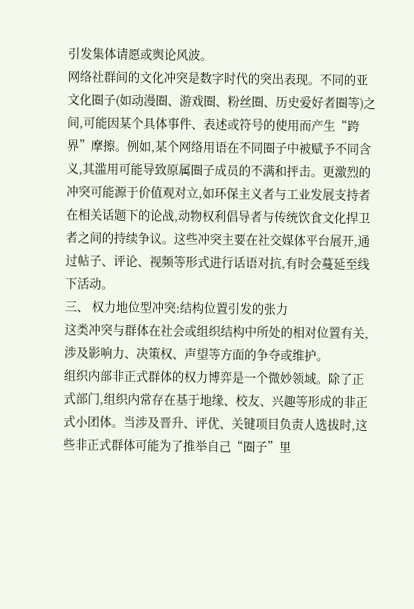引发集体请愿或舆论风波。
网络社群间的文化冲突是数字时代的突出表现。不同的亚文化圈子(如动漫圈、游戏圈、粉丝圈、历史爱好者圈等)之间,可能因某个具体事件、表述或符号的使用而产生“跨界”摩擦。例如,某个网络用语在不同圈子中被赋予不同含义,其滥用可能导致原属圈子成员的不满和抨击。更激烈的冲突可能源于价值观对立,如环保主义者与工业发展支持者在相关话题下的论战,动物权利倡导者与传统饮食文化捍卫者之间的持续争议。这些冲突主要在社交媒体平台展开,通过帖子、评论、视频等形式进行话语对抗,有时会蔓延至线下活动。
三、 权力地位型冲突:结构位置引发的张力
这类冲突与群体在社会或组织结构中所处的相对位置有关,涉及影响力、决策权、声望等方面的争夺或维护。
组织内部非正式群体的权力博弈是一个微妙领域。除了正式部门,组织内常存在基于地缘、校友、兴趣等形成的非正式小团体。当涉及晋升、评优、关键项目负责人选拔时,这些非正式群体可能为了推举自己“圈子”里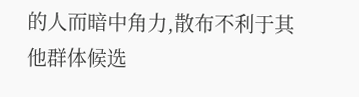的人而暗中角力,散布不利于其他群体候选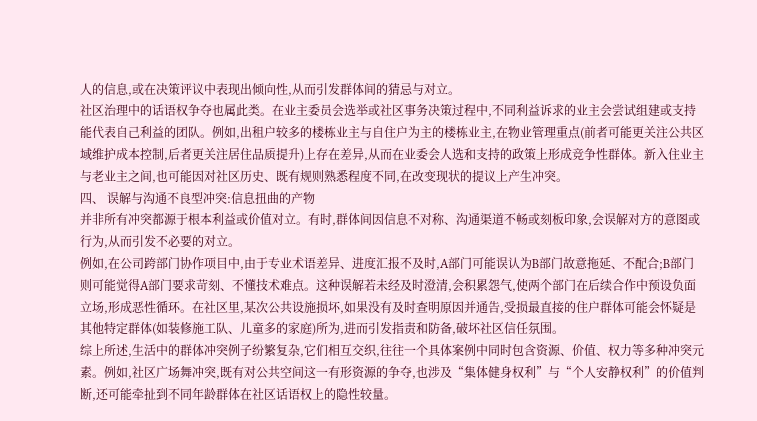人的信息,或在决策评议中表现出倾向性,从而引发群体间的猜忌与对立。
社区治理中的话语权争夺也属此类。在业主委员会选举或社区事务决策过程中,不同利益诉求的业主会尝试组建或支持能代表自己利益的团队。例如,出租户较多的楼栋业主与自住户为主的楼栋业主,在物业管理重点(前者可能更关注公共区域维护成本控制,后者更关注居住品质提升)上存在差异,从而在业委会人选和支持的政策上形成竞争性群体。新入住业主与老业主之间,也可能因对社区历史、既有规则熟悉程度不同,在改变现状的提议上产生冲突。
四、 误解与沟通不良型冲突:信息扭曲的产物
并非所有冲突都源于根本利益或价值对立。有时,群体间因信息不对称、沟通渠道不畅或刻板印象,会误解对方的意图或行为,从而引发不必要的对立。
例如,在公司跨部门协作项目中,由于专业术语差异、进度汇报不及时,A部门可能误认为B部门故意拖延、不配合;B部门则可能觉得A部门要求苛刻、不懂技术难点。这种误解若未经及时澄清,会积累怨气,使两个部门在后续合作中预设负面立场,形成恶性循环。在社区里,某次公共设施损坏,如果没有及时查明原因并通告,受损最直接的住户群体可能会怀疑是其他特定群体(如装修施工队、儿童多的家庭)所为,进而引发指责和防备,破坏社区信任氛围。
综上所述,生活中的群体冲突例子纷繁复杂,它们相互交织,往往一个具体案例中同时包含资源、价值、权力等多种冲突元素。例如,社区广场舞冲突,既有对公共空间这一有形资源的争夺,也涉及“集体健身权利”与“个人安静权利”的价值判断,还可能牵扯到不同年龄群体在社区话语权上的隐性较量。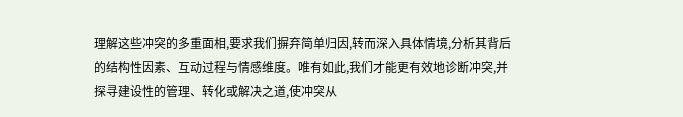理解这些冲突的多重面相,要求我们摒弃简单归因,转而深入具体情境,分析其背后的结构性因素、互动过程与情感维度。唯有如此,我们才能更有效地诊断冲突,并探寻建设性的管理、转化或解决之道,使冲突从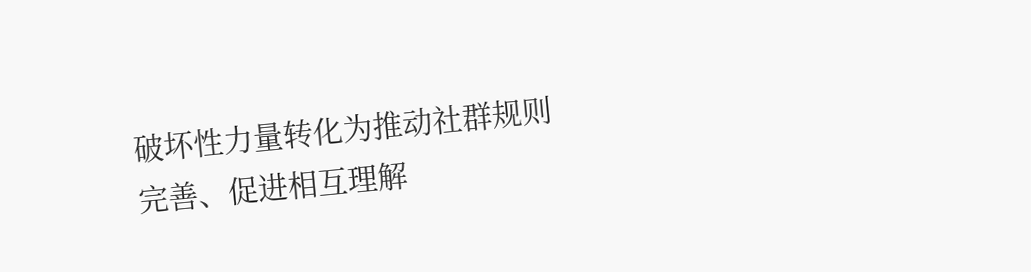破坏性力量转化为推动社群规则完善、促进相互理解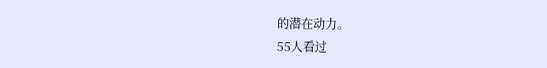的潜在动力。
55人看过